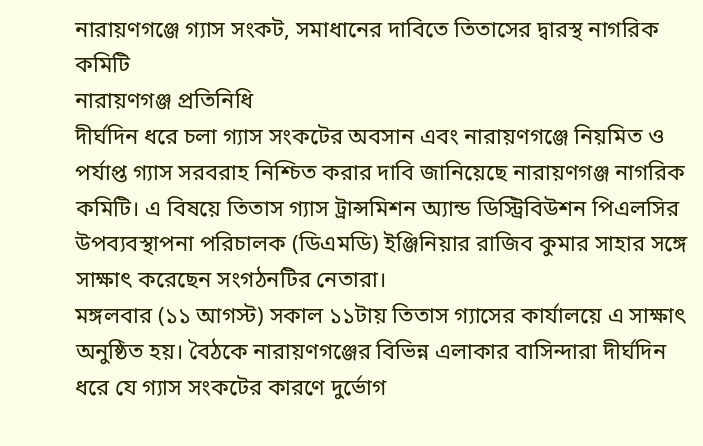নারায়ণগঞ্জে গ্যাস সংকট, সমাধানের দাবিতে তিতাসের দ্বারস্থ নাগরিক কমিটি
নারায়ণগঞ্জ প্রতিনিধি
দীর্ঘদিন ধরে চলা গ্যাস সংকটের অবসান এবং নারায়ণগঞ্জে নিয়মিত ও পর্যাপ্ত গ্যাস সরবরাহ নিশ্চিত করার দাবি জানিয়েছে নারায়ণগঞ্জ নাগরিক কমিটি। এ বিষয়ে তিতাস গ্যাস ট্রান্সমিশন অ্যান্ড ডিস্ট্রিবিউশন পিএলসির উপব্যবস্থাপনা পরিচালক (ডিএমডি) ইঞ্জিনিয়ার রাজিব কুমার সাহার সঙ্গে সাক্ষাৎ করেছেন সংগঠনটির নেতারা।
মঙ্গলবার (১১ আগস্ট) সকাল ১১টায় তিতাস গ্যাসের কার্যালয়ে এ সাক্ষাৎ অনুষ্ঠিত হয়। বৈঠকে নারায়ণগঞ্জের বিভিন্ন এলাকার বাসিন্দারা দীর্ঘদিন ধরে যে গ্যাস সংকটের কারণে দুর্ভোগ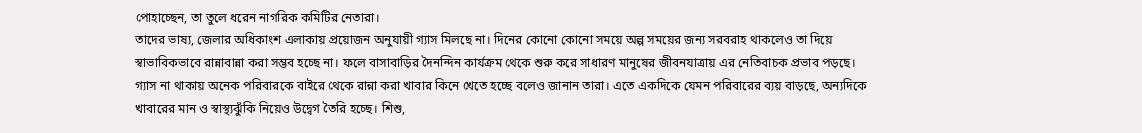পোহাচ্ছেন, তা তুলে ধরেন নাগরিক কমিটির নেতারা।
তাদের ভাষ্য, জেলার অধিকাংশ এলাকায় প্রয়োজন অনুযায়ী গ্যাস মিলছে না। দিনের কোনো কোনো সময়ে অল্প সময়ের জন্য সরবরাহ থাকলেও তা দিয়ে স্বাভাবিকভাবে রান্নাবান্না করা সম্ভব হচ্ছে না। ফলে বাসাবাড়ির দৈনন্দিন কার্যক্রম থেকে শুরু করে সাধারণ মানুষের জীবনযাত্রায় এর নেতিবাচক প্রভাব পড়ছে।
গ্যাস না থাকায় অনেক পরিবারকে বাইরে থেকে রান্না করা খাবার কিনে খেতে হচ্ছে বলেও জানান তারা। এতে একদিকে যেমন পরিবারের ব্যয় বাড়ছে, অন্যদিকে খাবারের মান ও স্বাস্থ্যঝুঁকি নিয়েও উদ্বেগ তৈরি হচ্ছে। শিশু,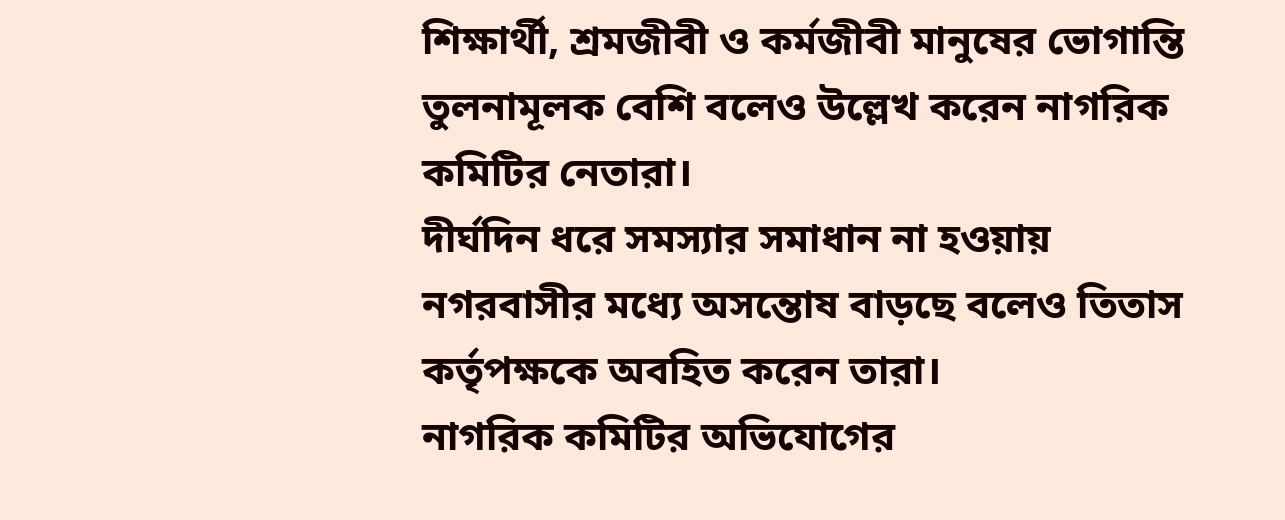শিক্ষার্থী, শ্রমজীবী ও কর্মজীবী মানুষের ভোগান্তি তুলনামূলক বেশি বলেও উল্লেখ করেন নাগরিক কমিটির নেতারা।
দীর্ঘদিন ধরে সমস্যার সমাধান না হওয়ায় নগরবাসীর মধ্যে অসন্তোষ বাড়ছে বলেও তিতাস কর্তৃপক্ষকে অবহিত করেন তারা।
নাগরিক কমিটির অভিযোগের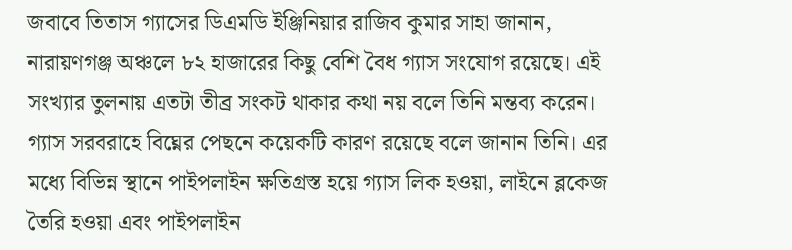জবাবে তিতাস গ্যাসের ডিএমডি ইঞ্জিনিয়ার রাজিব কুমার সাহা জানান, নারায়ণগঞ্জ অঞ্চলে ৮২ হাজারের কিছু বেশি বৈধ গ্যাস সংযোগ রয়েছে। এই সংখ্যার তুলনায় এতটা তীব্র সংকট থাকার কথা নয় বলে তিনি মন্তব্য করেন।
গ্যাস সরবরাহে বিঘ্নের পেছনে কয়েকটি কারণ রয়েছে বলে জানান তিনি। এর মধ্যে বিভিন্ন স্থানে পাইপলাইন ক্ষতিগ্রস্ত হয়ে গ্যাস লিক হওয়া, লাইনে ব্লকেজ তৈরি হওয়া এবং পাইপলাইন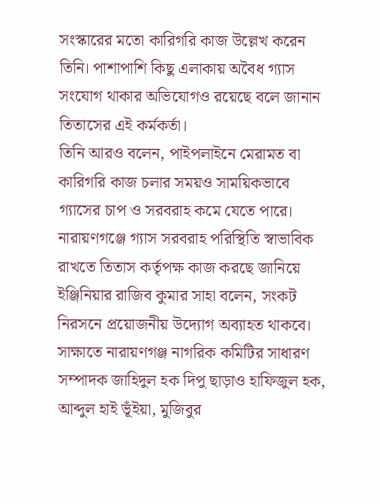সংস্কারের মতো কারিগরি কাজ উল্লেখ করেন তিনি। পাশাপাশি কিছু এলাকায় অবৈধ গ্যাস সংযোগ থাকার অভিযোগও রয়েছে বলে জানান তিতাসের এই কর্মকর্তা।
তিনি আরও বলেন, পাইপলাইনে মেরামত বা কারিগরি কাজ চলার সময়ও সাময়িকভাবে গ্যাসের চাপ ও সরবরাহ কমে যেতে পারে।
নারায়ণগঞ্জে গ্যাস সরবরাহ পরিস্থিতি স্বাভাবিক রাখতে তিতাস কর্তৃপক্ষ কাজ করছে জানিয়ে ইঞ্জিনিয়ার রাজিব কুমার সাহা বলেন, সংকট নিরসনে প্রয়োজনীয় উদ্যোগ অব্যাহত থাকবে।
সাক্ষাতে নারায়ণগঞ্জ নাগরিক কমিটির সাধারণ সম্পাদক জাহিদুল হক দিপু ছাড়াও হাফিজুল হক, আব্দুল হাই ভূঁইয়া, মুজিবুর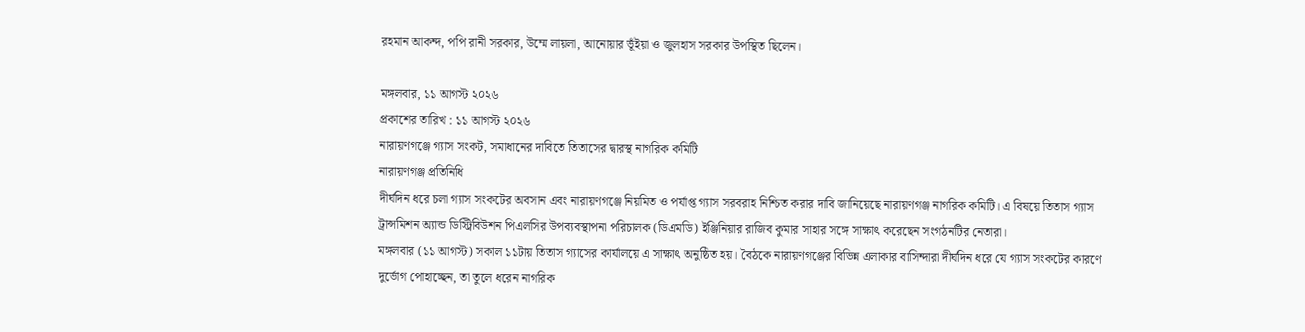রহমান আকন্দ, পপি রানী সরকার, উম্মে লায়লা, আনোয়ার ভূঁইয়া ও জুলহাস সরকার উপস্থিত ছিলেন।

মঙ্গলবার, ১১ আগস্ট ২০২৬
প্রকাশের তারিখ : ১১ আগস্ট ২০২৬
নারায়ণগঞ্জে গ্যাস সংকট, সমাধানের দাবিতে তিতাসের দ্বারস্থ নাগরিক কমিটি
নারায়ণগঞ্জ প্রতিনিধি
দীর্ঘদিন ধরে চলা গ্যাস সংকটের অবসান এবং নারায়ণগঞ্জে নিয়মিত ও পর্যাপ্ত গ্যাস সরবরাহ নিশ্চিত করার দাবি জানিয়েছে নারায়ণগঞ্জ নাগরিক কমিটি। এ বিষয়ে তিতাস গ্যাস ট্রান্সমিশন অ্যান্ড ডিস্ট্রিবিউশন পিএলসির উপব্যবস্থাপনা পরিচালক (ডিএমডি) ইঞ্জিনিয়ার রাজিব কুমার সাহার সঙ্গে সাক্ষাৎ করেছেন সংগঠনটির নেতারা।
মঙ্গলবার (১১ আগস্ট) সকাল ১১টায় তিতাস গ্যাসের কার্যালয়ে এ সাক্ষাৎ অনুষ্ঠিত হয়। বৈঠকে নারায়ণগঞ্জের বিভিন্ন এলাকার বাসিন্দারা দীর্ঘদিন ধরে যে গ্যাস সংকটের কারণে দুর্ভোগ পোহাচ্ছেন, তা তুলে ধরেন নাগরিক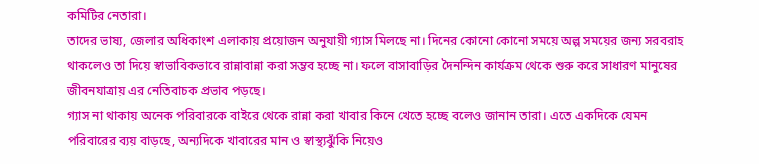কমিটির নেতারা।
তাদের ভাষ্য, জেলার অধিকাংশ এলাকায় প্রয়োজন অনুযায়ী গ্যাস মিলছে না। দিনের কোনো কোনো সময়ে অল্প সময়ের জন্য সরবরাহ থাকলেও তা দিয়ে স্বাভাবিকভাবে রান্নাবান্না করা সম্ভব হচ্ছে না। ফলে বাসাবাড়ির দৈনন্দিন কার্যক্রম থেকে শুরু করে সাধারণ মানুষের জীবনযাত্রায় এর নেতিবাচক প্রভাব পড়ছে।
গ্যাস না থাকায় অনেক পরিবারকে বাইরে থেকে রান্না করা খাবার কিনে খেতে হচ্ছে বলেও জানান তারা। এতে একদিকে যেমন পরিবারের ব্যয় বাড়ছে, অন্যদিকে খাবারের মান ও স্বাস্থ্যঝুঁকি নিয়েও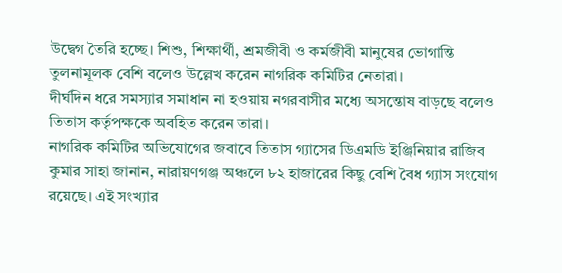উদ্বেগ তৈরি হচ্ছে। শিশু, শিক্ষার্থী, শ্রমজীবী ও কর্মজীবী মানুষের ভোগান্তি তুলনামূলক বেশি বলেও উল্লেখ করেন নাগরিক কমিটির নেতারা।
দীর্ঘদিন ধরে সমস্যার সমাধান না হওয়ায় নগরবাসীর মধ্যে অসন্তোষ বাড়ছে বলেও তিতাস কর্তৃপক্ষকে অবহিত করেন তারা।
নাগরিক কমিটির অভিযোগের জবাবে তিতাস গ্যাসের ডিএমডি ইঞ্জিনিয়ার রাজিব কুমার সাহা জানান, নারায়ণগঞ্জ অঞ্চলে ৮২ হাজারের কিছু বেশি বৈধ গ্যাস সংযোগ রয়েছে। এই সংখ্যার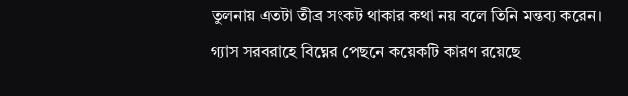তুলনায় এতটা তীব্র সংকট থাকার কথা নয় বলে তিনি মন্তব্য করেন।
গ্যাস সরবরাহে বিঘ্নের পেছনে কয়েকটি কারণ রয়েছে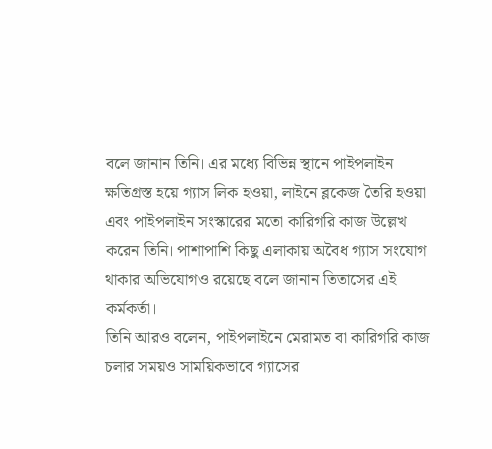বলে জানান তিনি। এর মধ্যে বিভিন্ন স্থানে পাইপলাইন ক্ষতিগ্রস্ত হয়ে গ্যাস লিক হওয়া, লাইনে ব্লকেজ তৈরি হওয়া এবং পাইপলাইন সংস্কারের মতো কারিগরি কাজ উল্লেখ করেন তিনি। পাশাপাশি কিছু এলাকায় অবৈধ গ্যাস সংযোগ থাকার অভিযোগও রয়েছে বলে জানান তিতাসের এই কর্মকর্তা।
তিনি আরও বলেন, পাইপলাইনে মেরামত বা কারিগরি কাজ চলার সময়ও সাময়িকভাবে গ্যাসের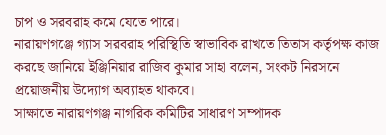চাপ ও সরবরাহ কমে যেতে পারে।
নারায়ণগঞ্জে গ্যাস সরবরাহ পরিস্থিতি স্বাভাবিক রাখতে তিতাস কর্তৃপক্ষ কাজ করছে জানিয়ে ইঞ্জিনিয়ার রাজিব কুমার সাহা বলেন, সংকট নিরসনে প্রয়োজনীয় উদ্যোগ অব্যাহত থাকবে।
সাক্ষাতে নারায়ণগঞ্জ নাগরিক কমিটির সাধারণ সম্পাদক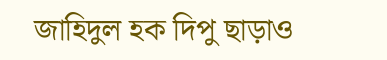জাহিদুল হক দিপু ছাড়াও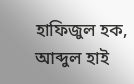হাফিজুল হক, আব্দুল হাই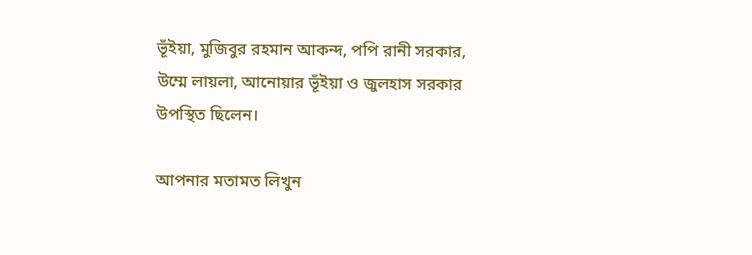ভূঁইয়া, মুজিবুর রহমান আকন্দ, পপি রানী সরকার, উম্মে লায়লা, আনোয়ার ভূঁইয়া ও জুলহাস সরকার উপস্থিত ছিলেন।

আপনার মতামত লিখুন